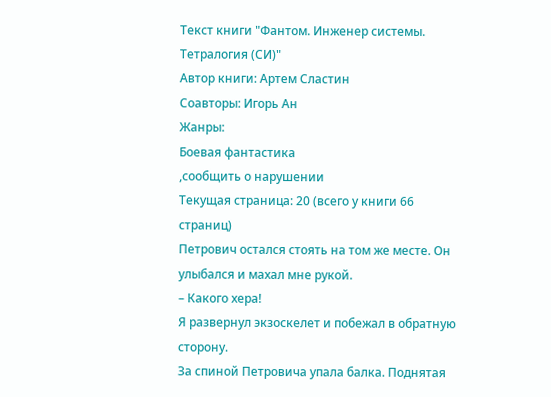Текст книги "Фантом. Инженер системы. Тетралогия (СИ)"
Автор книги: Артем Сластин
Соавторы: Игорь Ан
Жанры:
Боевая фантастика
,сообщить о нарушении
Текущая страница: 20 (всего у книги 66 страниц)
Петрович остался стоять на том же месте. Он улыбался и махал мне рукой.
– Какого хера!
Я развернул экзоскелет и побежал в обратную сторону.
За спиной Петровича упала балка. Поднятая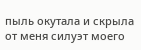пыль окутала и скрыла от меня силуэт моего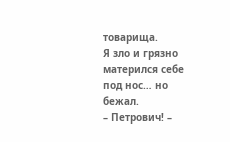товарища.
Я зло и грязно матерился себе под нос… но бежал.
– Петрович! –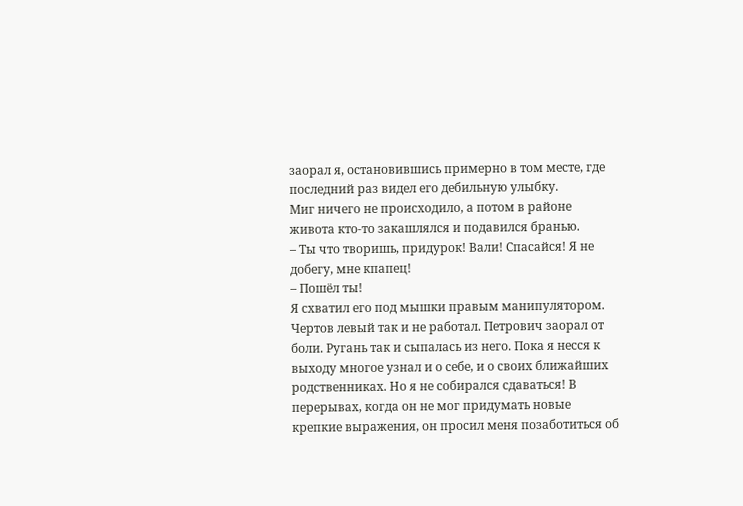заорал я, остановившись примерно в том месте, где последний раз видел его дебильную улыбку.
Миг ничего не происходило, а потом в районе живота кто‑то закашлялся и подавился бранью.
– Ты что творишь, придурок! Вали! Спасайся! Я не добегу, мне кпапец!
– Пошёл ты!
Я схватил его под мышки правым манипулятором. Чертов левый так и не работал. Петрович заорал от боли. Ругань так и сыпалась из него. Пока я несся к выходу многое узнал и о себе, и о своих ближайших родственниках. Но я не собирался сдаваться! В перерывах, когда он не мог придумать новые крепкие выражения, он просил меня позаботиться об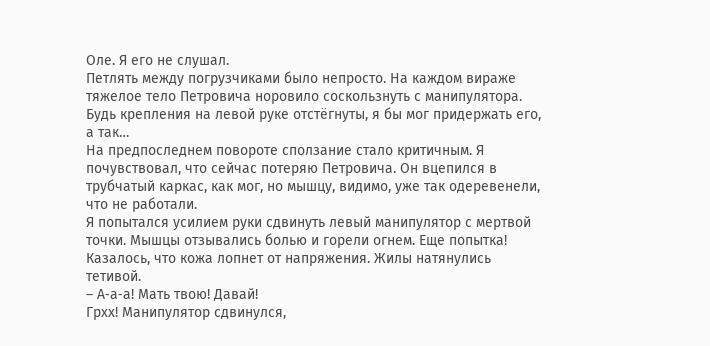Оле. Я его не слушал.
Петлять между погрузчиками было непросто. На каждом вираже тяжелое тело Петровича норовило соскользнуть с манипулятора. Будь крепления на левой руке отстёгнуты, я бы мог придержать его, а так…
На предпоследнем повороте сползание стало критичным. Я почувствовал, что сейчас потеряю Петровича. Он вцепился в трубчатый каркас, как мог, но мышцу, видимо, уже так одеревенели, что не работали.
Я попытался усилием руки сдвинуть левый манипулятор с мертвой точки. Мышцы отзывались болью и горели огнем. Еще попытка! Казалось, что кожа лопнет от напряжения. Жилы натянулись тетивой.
– А‑а‑а! Мать твою! Давай!
Грхх! Манипулятор сдвинулся,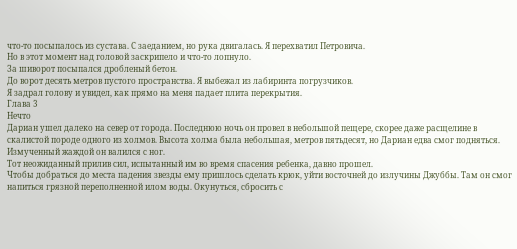что‑то посыпалось из сустава. С заеданием, но рука двигалась. Я перехватил Петровича.
Но в этот момент над головой заскрипело и что‑то лопнуло.
За шиворот посыпался дробленый бетон.
До ворот десять метров пустого пространства. Я выбежал из лабиринта погрузчиков.
Я задрал голову и увидел, как прямо на меня падает плита перекрытия.
Глава 3
Нечто
Дариан ушел далеко на север от города. Последнюю ночь он провел в небольшой пещере, скорее даже расщелине в скалистой породе одного из холмов. Высота холма была небольшая, метров пятьдесят, но Дариан едва смог подняться. Измученный жаждой он валился с ног.
Тот неожиданный прилив сил, испытанный им во время спасения ребенка, давно прошел.
Чтобы добраться до места падения звезды ему пришлось сделать крюк, уйти восточней до излучины Джуббы. Там он смог напиться грязной переполненной илом воды. Окунуться, сбросить с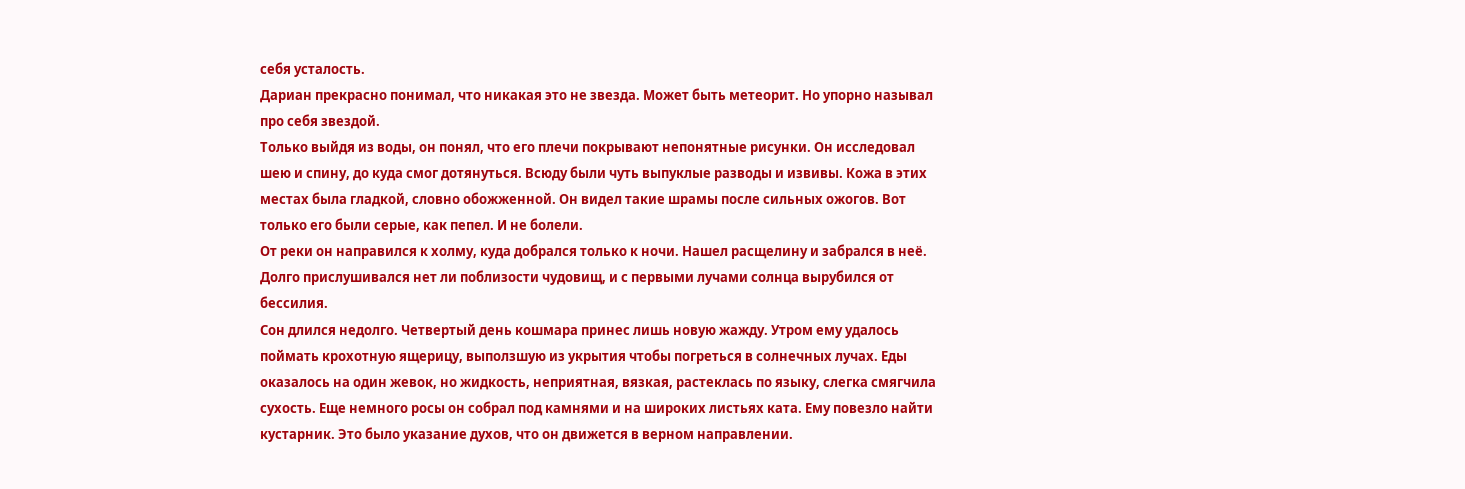себя усталость.
Дариан прекрасно понимал, что никакая это не звезда. Может быть метеорит. Но упорно называл про себя звездой.
Только выйдя из воды, он понял, что его плечи покрывают непонятные рисунки. Он исследовал шею и спину, до куда смог дотянуться. Всюду были чуть выпуклые разводы и извивы. Кожа в этих местах была гладкой, словно обожженной. Он видел такие шрамы после сильных ожогов. Вот только его были серые, как пепел. И не болели.
От реки он направился к холму, куда добрался только к ночи. Нашел расщелину и забрался в неё. Долго прислушивался нет ли поблизости чудовищ, и с первыми лучами солнца вырубился от бессилия.
Сон длился недолго. Четвертый день кошмара принес лишь новую жажду. Утром ему удалось поймать крохотную ящерицу, выползшую из укрытия чтобы погреться в солнечных лучах. Еды оказалось на один жевок, но жидкость, неприятная, вязкая, растеклась по языку, слегка смягчила сухость. Еще немного росы он собрал под камнями и на широких листьях ката. Ему повезло найти кустарник. Это было указание духов, что он движется в верном направлении.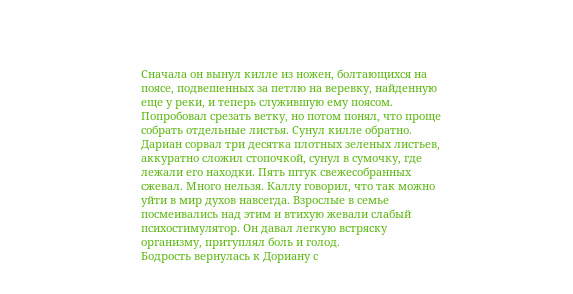Сначала он вынул килле из ножен, болтающихся на поясе, подвешенных за петлю на веревку, найденную еще у реки, и теперь служившую ему поясом. Попробовал срезать ветку, но потом понял, что проще собрать отдельные листья. Сунул килле обратно.
Дариан сорвал три десятка плотных зеленых листьев, аккуратно сложил стопочкой, сунул в сумочку, где лежали его находки. Пять штук свежесобранных сжевал. Много нельзя. Каллу говорил, что так можно уйти в мир духов навсегда. Взрослые в семье посмеивались над этим и втихую жевали слабый психостимулятор. Он давал легкую встряску организму, притуплял боль и голод.
Бодрость вернулась к Дориану с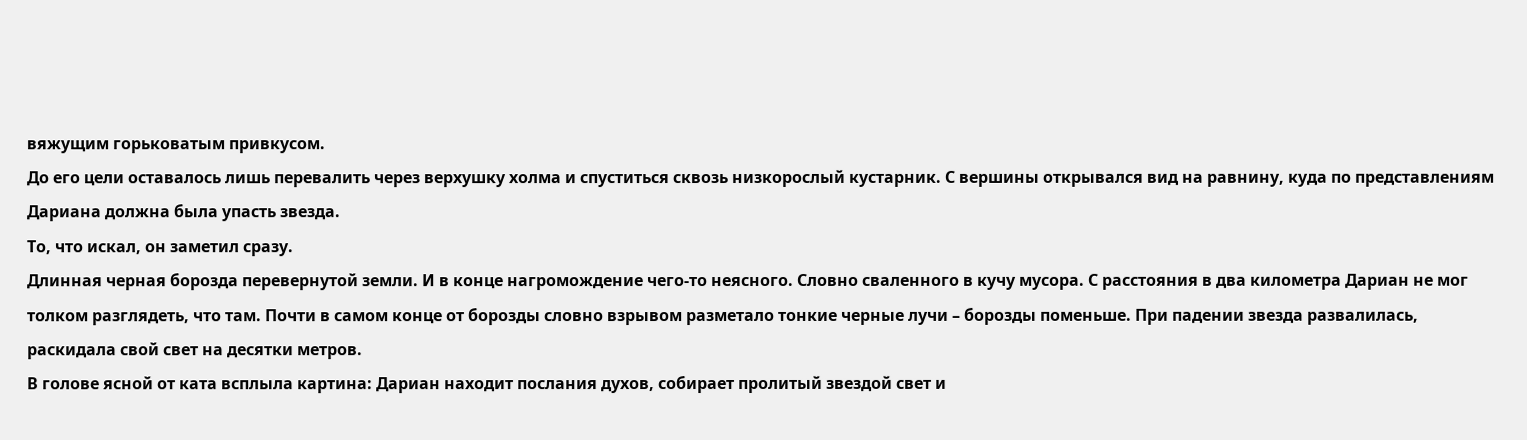вяжущим горьковатым привкусом.
До его цели оставалось лишь перевалить через верхушку холма и спуститься сквозь низкорослый кустарник. С вершины открывался вид на равнину, куда по представлениям Дариана должна была упасть звезда.
То, что искал, он заметил сразу.
Длинная черная борозда перевернутой земли. И в конце нагромождение чего‑то неясного. Словно сваленного в кучу мусора. С расстояния в два километра Дариан не мог толком разглядеть, что там. Почти в самом конце от борозды словно взрывом разметало тонкие черные лучи – борозды поменьше. При падении звезда развалилась, раскидала свой свет на десятки метров.
В голове ясной от ката всплыла картина: Дариан находит послания духов, собирает пролитый звездой свет и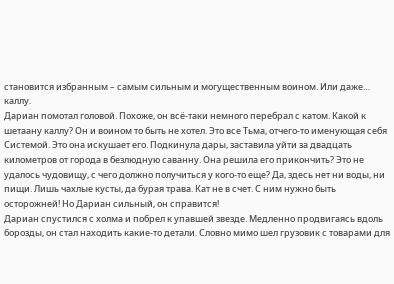становится избранным – самым сильным и могущественным воином. Или даже… каллу.
Дариан помотал головой. Похоже, он всё‑таки немного перебрал с катом. Какой к шетаану каллу? Он и воином то быть не хотел. Это все Тьма, отчего‑то именующая себя Системой. Это она искушает его. Подкинула дары, заставила уйти за двадцать километров от города в безлюдную саванну. Она решила его прикончить? Это не удалось чудовищу, с чего должно получиться у кого‑то еще? Да, здесь нет ни воды, ни пищи. Лишь чахлые кусты, да бурая трава. Кат не в счет. С ним нужно быть осторожней! Но Дариан сильный, он справится!
Дариан спустился с холма и побрел к упавшей звезде. Медленно продвигаясь вдоль борозды, он стал находить какие‑то детали. Словно мимо шел грузовик с товарами для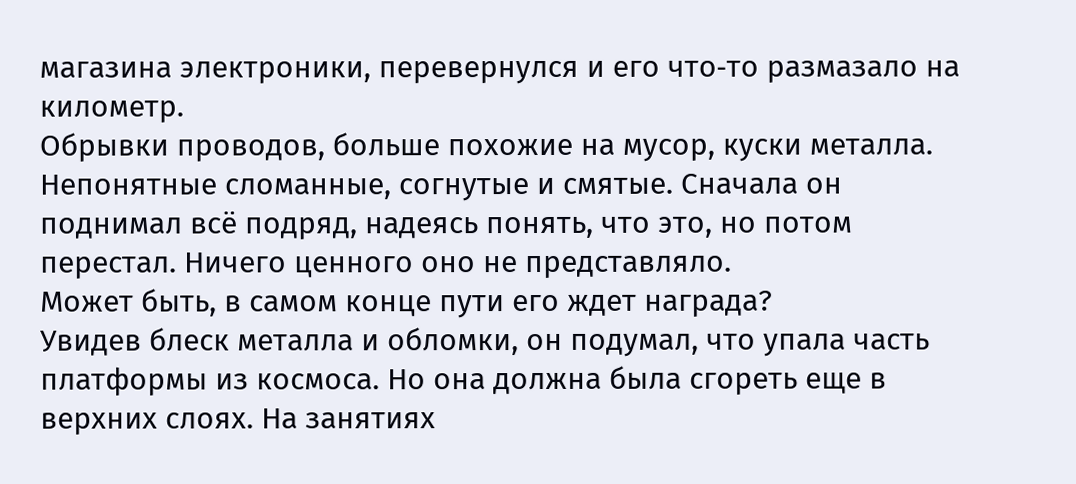магазина электроники, перевернулся и его что‑то размазало на километр.
Обрывки проводов, больше похожие на мусор, куски металла. Непонятные сломанные, согнутые и смятые. Сначала он поднимал всё подряд, надеясь понять, что это, но потом перестал. Ничего ценного оно не представляло.
Может быть, в самом конце пути его ждет награда?
Увидев блеск металла и обломки, он подумал, что упала часть платформы из космоса. Но она должна была сгореть еще в верхних слоях. На занятиях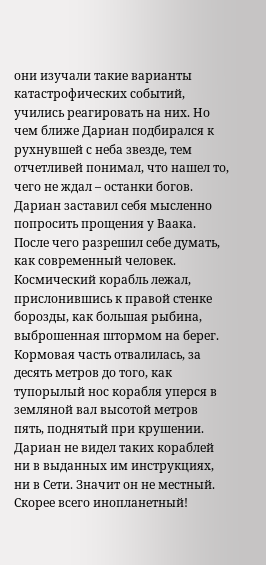они изучали такие варианты катастрофических событий, учились реагировать на них. Но чем ближе Дариан подбирался к рухнувшей с неба звезде, тем отчетливей понимал, что нашел то, чего не ждал – останки богов. Дариан заставил себя мысленно попросить прощения у Ваака. После чего разрешил себе думать, как современный человек.
Космический корабль лежал, прислонившись к правой стенке борозды, как большая рыбина, выброшенная штормом на берег. Кормовая часть отвалилась, за десять метров до того, как тупорылый нос корабля уперся в земляной вал высотой метров пять, поднятый при крушении.
Дариан не видел таких кораблей ни в выданных им инструкциях, ни в Сети. Значит он не местный. Скорее всего инопланетный!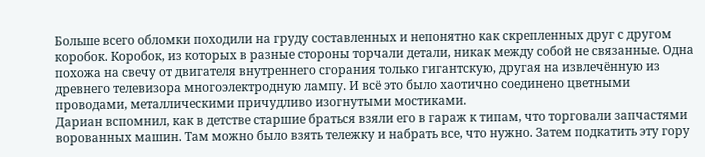Больше всего обломки походили на груду составленных и непонятно как скрепленных друг с другом коробок. Коробок, из которых в разные стороны торчали детали, никак между собой не связанные. Одна похожа на свечу от двигателя внутреннего сгорания только гигантскую, другая на извлечённую из древнего телевизора многоэлектродную лампу. И всё это было хаотично соединено цветными проводами, металлическими причудливо изогнутыми мостиками.
Дариан вспомнил, как в детстве старшие браться взяли его в гараж к типам, что торговали запчастями ворованных машин. Там можно было взять тележку и набрать все, что нужно. Затем подкатить эту гору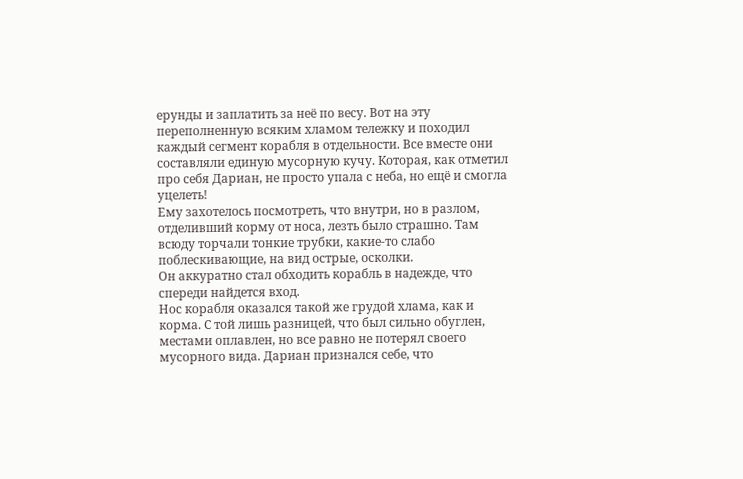ерунды и заплатить за неё по весу. Вот на эту переполненную всяким хламом тележку и походил каждый сегмент корабля в отдельности. Все вместе они составляли единую мусорную кучу. Которая, как отметил про себя Дариан, не просто упала с неба, но ещё и смогла уцелеть!
Ему захотелось посмотреть, что внутри, но в разлом, отделивший корму от носа, лезть было страшно. Там всюду торчали тонкие трубки, какие‑то слабо поблескивающие, на вид острые, осколки.
Он аккуратно стал обходить корабль в надежде, что спереди найдется вход.
Нос корабля оказался такой же грудой хлама, как и корма. С той лишь разницей, что был сильно обуглен, местами оплавлен, но все равно не потерял своего мусорного вида. Дариан признался себе, что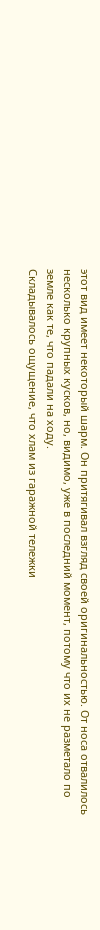этот вид имеет некоторый шарм. Он притягивал взгляд своей оригинальностью. От носа отвалилось несколько крупных кусков, но, видимо, уже в последний момент, потому что их не разметало по земле как те, что падали на ходу.
Складывалось ощущение, что хлам из гаражной тележки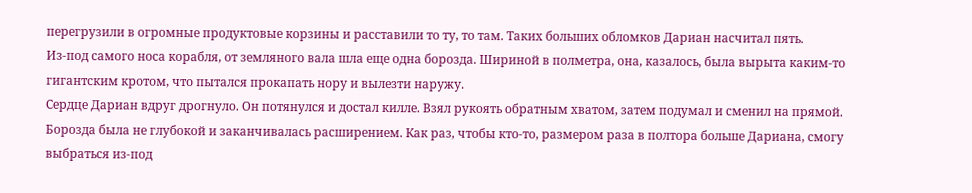перегрузили в огромные продуктовые корзины и расставили то ту, то там. Таких больших обломков Дариан насчитал пять.
Из‑под самого носа корабля, от земляного вала шла еще одна борозда. Шириной в полметра, она, казалось, была вырыта каким‑то гигантским кротом, что пытался прокапать нору и вылезти наружу.
Сердце Дариан вдруг дрогнуло. Он потянулся и достал килле. Взял рукоять обратным хватом, затем подумал и сменил на прямой.
Борозда была не глубокой и заканчивалась расширением. Как раз, чтобы кто‑то, размером раза в полтора больше Дариана, смогу выбраться из‑под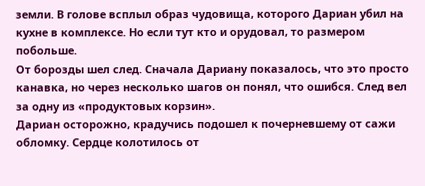земли. В голове всплыл образ чудовища, которого Дариан убил на кухне в комплексе. Но если тут кто и орудовал, то размером побольше.
От борозды шел след. Сначала Дариану показалось, что это просто канавка, но через несколько шагов он понял, что ошибся. След вел за одну из «продуктовых корзин».
Дариан осторожно, крадучись подошел к почерневшему от сажи обломку. Сердце колотилось от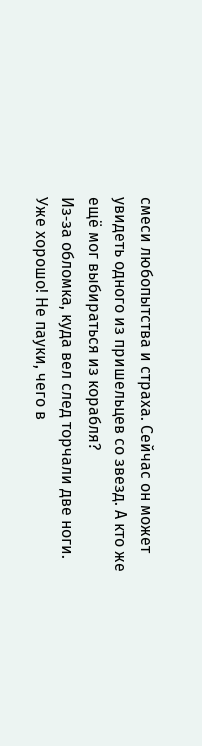смеси любопытства и страха. Сейчас он может увидеть одного из пришельцев со звезд. А кто же ещё мог выбираться из корабля?
Из‑за обломка, куда вел след торчали две ноги. Уже хорошо! Не пауки, чего в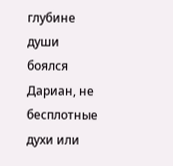глубине души боялся Дариан, не бесплотные духи или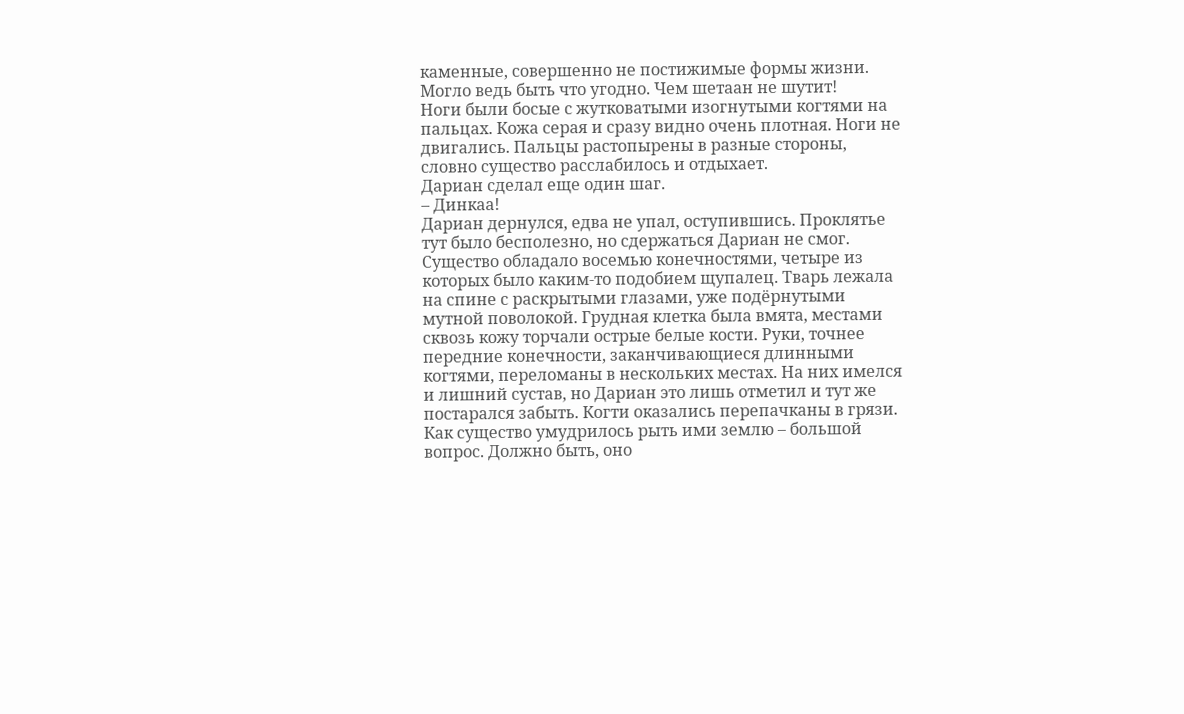каменные, совершенно не постижимые формы жизни. Могло ведь быть что угодно. Чем шетаан не шутит!
Ноги были босые с жутковатыми изогнутыми когтями на пальцах. Кожа серая и сразу видно очень плотная. Ноги не двигались. Пальцы растопырены в разные стороны, словно существо расслабилось и отдыхает.
Дариан сделал еще один шаг.
– Динкаа!
Дариан дернулся, едва не упал, оступившись. Проклятье тут было бесполезно, но сдержаться Дариан не смог.
Существо обладало восемью конечностями, четыре из которых было каким‑то подобием щупалец. Тварь лежала на спине с раскрытыми глазами, уже подёрнутыми мутной поволокой. Грудная клетка была вмята, местами сквозь кожу торчали острые белые кости. Руки, точнее передние конечности, заканчивающиеся длинными когтями, переломаны в нескольких местах. На них имелся и лишний сустав, но Дариан это лишь отметил и тут же постарался забыть. Когти оказались перепачканы в грязи. Как существо умудрилось рыть ими землю – большой вопрос. Должно быть, оно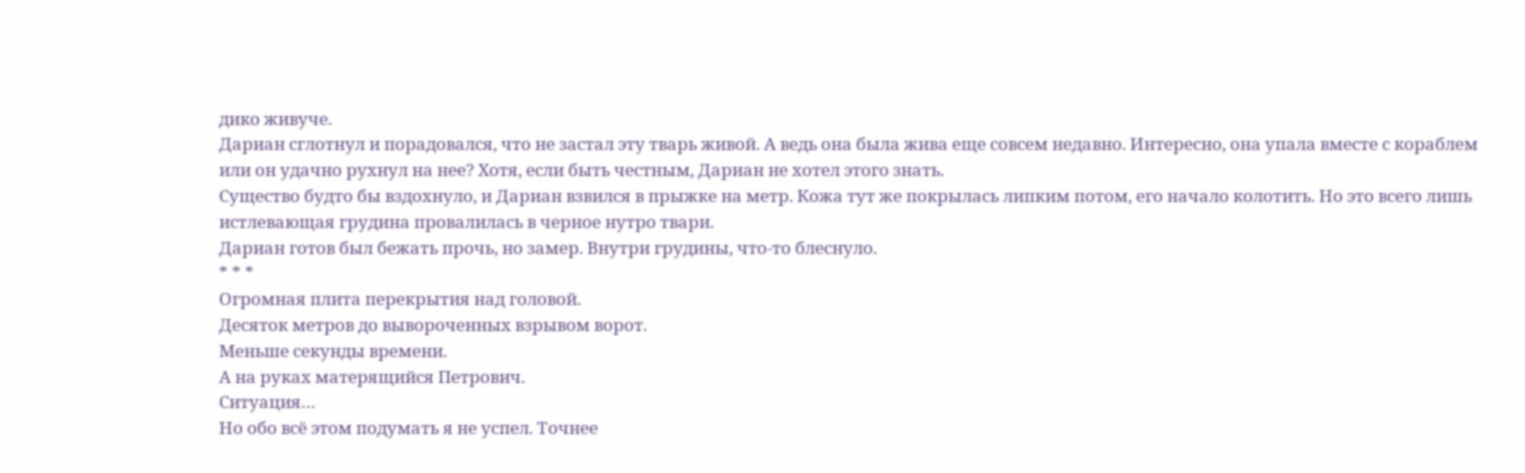дико живуче.
Дариан сглотнул и порадовался, что не застал эту тварь живой. А ведь она была жива еще совсем недавно. Интересно, она упала вместе с кораблем или он удачно рухнул на нее? Хотя, если быть честным, Дариан не хотел этого знать.
Существо будто бы вздохнуло, и Дариан взвился в прыжке на метр. Кожа тут же покрылась липким потом, его начало колотить. Но это всего лишь истлевающая грудина провалилась в черное нутро твари.
Дариан готов был бежать прочь, но замер. Внутри грудины, что‑то блеснуло.
* * *
Огромная плита перекрытия над головой.
Десяток метров до вывороченных взрывом ворот.
Меньше секунды времени.
А на руках матерящийся Петрович.
Ситуация…
Но обо всё этом подумать я не успел. Точнее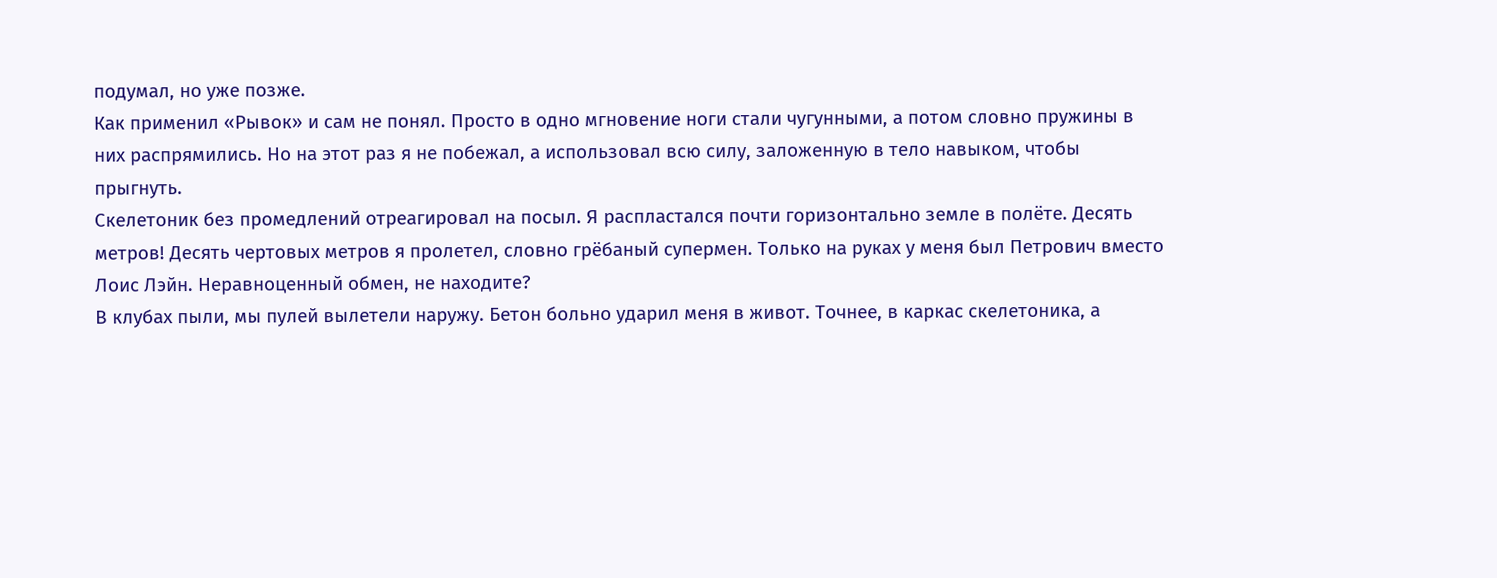подумал, но уже позже.
Как применил «Рывок» и сам не понял. Просто в одно мгновение ноги стали чугунными, а потом словно пружины в них распрямились. Но на этот раз я не побежал, а использовал всю силу, заложенную в тело навыком, чтобы прыгнуть.
Скелетоник без промедлений отреагировал на посыл. Я распластался почти горизонтально земле в полёте. Десять метров! Десять чертовых метров я пролетел, словно грёбаный супермен. Только на руках у меня был Петрович вместо Лоис Лэйн. Неравноценный обмен, не находите?
В клубах пыли, мы пулей вылетели наружу. Бетон больно ударил меня в живот. Точнее, в каркас скелетоника, а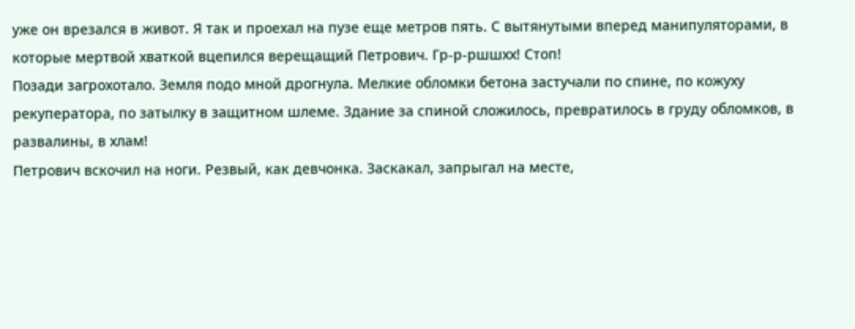уже он врезался в живот. Я так и проехал на пузе еще метров пять. С вытянутыми вперед манипуляторами, в которые мертвой хваткой вцепился верещащий Петрович. Гр‑р‑ршшхх! Стоп!
Позади загрохотало. Земля подо мной дрогнула. Мелкие обломки бетона застучали по спине, по кожуху рекуператора, по затылку в защитном шлеме. Здание за спиной сложилось, превратилось в груду обломков, в развалины, в хлам!
Петрович вскочил на ноги. Резвый, как девчонка. Заскакал, запрыгал на месте,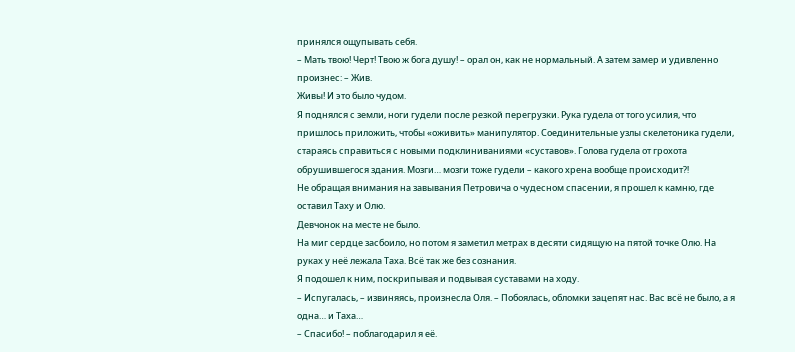принялся ощупывать себя.
– Мать твою! Черт! Твою ж бога душу! – орал он, как не нормальный. А затем замер и удивленно произнес: – Жив.
Живы! И это было чудом.
Я поднялся с земли, ноги гудели после резкой перегрузки. Рука гудела от того усилия, что пришлось приложить, чтобы «оживить» манипулятор. Соединительные узлы скелетоника гудели, стараясь справиться с новыми подклиниваниями «суставов». Голова гудела от грохота обрушившегося здания. Мозги… мозги тоже гудели – какого хрена вообще происходит⁈
Не обращая внимания на завывания Петровича о чудесном спасении, я прошел к камню, где оставил Таху и Олю.
Девчонок на месте не было.
На миг сердце засбоило, но потом я заметил метрах в десяти сидящую на пятой точке Олю. На руках у неё лежала Таха. Всё так же без сознания.
Я подошел к ним, поскрипывая и подвывая суставами на ходу.
– Испугалась, – извиняясь, произнесла Оля. – Побоялась, обломки зацепят нас. Вас всё не было, а я одна… и Таха…
– Спасибо! – поблагодарил я её.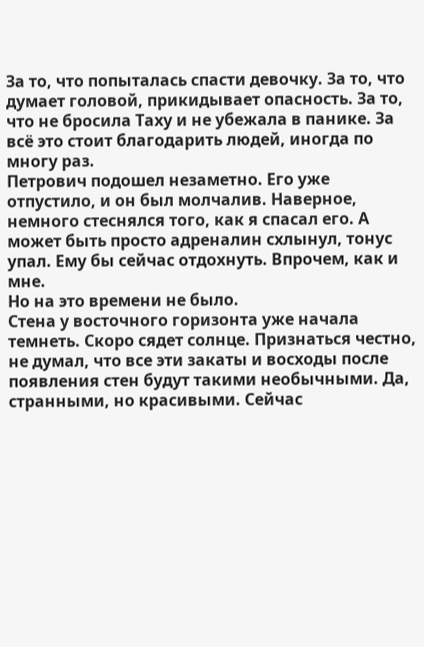За то, что попыталась спасти девочку. За то, что думает головой, прикидывает опасность. За то, что не бросила Таху и не убежала в панике. За всё это стоит благодарить людей, иногда по многу раз.
Петрович подошел незаметно. Его уже отпустило, и он был молчалив. Наверное, немного стеснялся того, как я спасал его. А может быть просто адреналин схлынул, тонус упал. Ему бы сейчас отдохнуть. Впрочем, как и мне.
Но на это времени не было.
Стена у восточного горизонта уже начала темнеть. Скоро сядет солнце. Признаться честно, не думал, что все эти закаты и восходы после появления стен будут такими необычными. Да, странными, но красивыми. Сейчас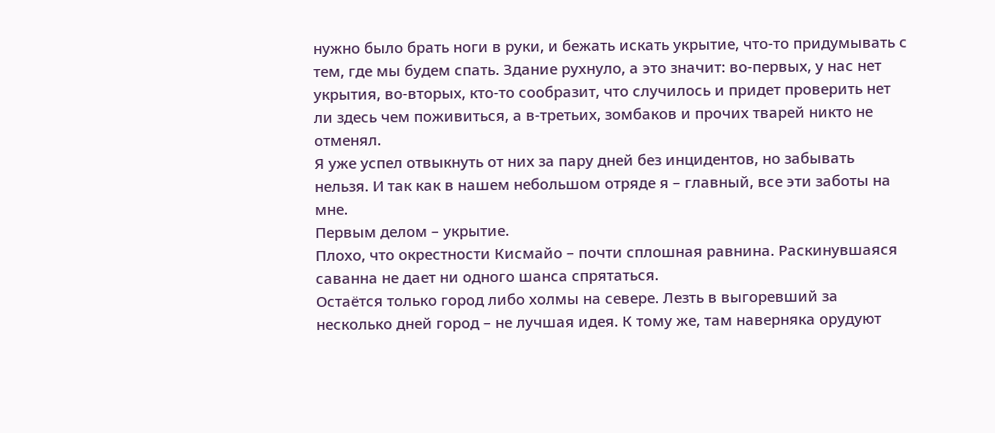нужно было брать ноги в руки, и бежать искать укрытие, что‑то придумывать с тем, где мы будем спать. Здание рухнуло, а это значит: во‑первых, у нас нет укрытия, во‑вторых, кто‑то сообразит, что случилось и придет проверить нет ли здесь чем поживиться, а в‑третьих, зомбаков и прочих тварей никто не отменял.
Я уже успел отвыкнуть от них за пару дней без инцидентов, но забывать нельзя. И так как в нашем небольшом отряде я – главный, все эти заботы на мне.
Первым делом – укрытие.
Плохо, что окрестности Кисмайо – почти сплошная равнина. Раскинувшаяся саванна не дает ни одного шанса спрятаться.
Остаётся только город либо холмы на севере. Лезть в выгоревший за несколько дней город – не лучшая идея. К тому же, там наверняка орудуют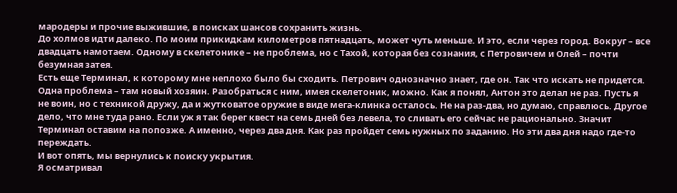мародеры и прочие выжившие, в поисках шансов сохранить жизнь.
До холмов идти далеко. По моим прикидкам километров пятнадцать, может чуть меньше. И это, если через город. Вокруг – все двадцать намотаем. Одному в скелетонике – не проблема, но с Тахой, которая без сознания, с Петровичем и Олей – почти безумная затея.
Есть еще Терминал, к которому мне неплохо было бы сходить. Петрович однозначно знает, где он. Так что искать не придется. Одна проблема – там новый хозяин. Разобраться с ним, имея скелетоник, можно. Как я понял, Антон это делал не раз. Пусть я не воин, но с техникой дружу, да и жутковатое оружие в виде мега‑клинка осталось. Не на раз‑два, но думаю, справлюсь. Другое дело, что мне туда рано. Если уж я так берег квест на семь дней без левела, то сливать его сейчас не рационально. Значит Терминал оставим на попозже. А именно, через два дня. Как раз пройдет семь нужных по заданию. Но эти два дня надо где‑то переждать.
И вот опять, мы вернулись к поиску укрытия.
Я осматривал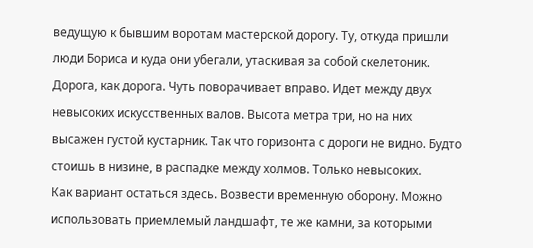ведущую к бывшим воротам мастерской дорогу. Ту, откуда пришли люди Бориса и куда они убегали, утаскивая за собой скелетоник.
Дорога, как дорога. Чуть поворачивает вправо. Идет между двух невысоких искусственных валов. Высота метра три, но на них высажен густой кустарник. Так что горизонта с дороги не видно. Будто стоишь в низине, в распадке между холмов. Только невысоких.
Как вариант остаться здесь. Возвести временную оборону. Можно использовать приемлемый ландшафт, те же камни, за которыми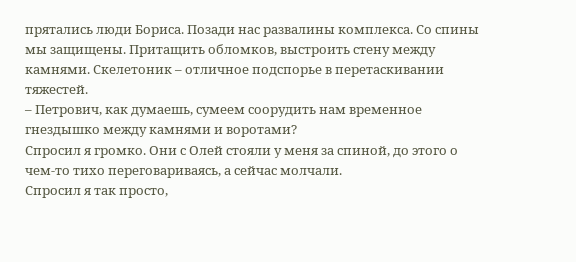прятались люди Бориса. Позади нас развалины комплекса. Со спины мы защищены. Притащить обломков, выстроить стену между камнями. Скелетоник – отличное подспорье в перетаскивании тяжестей.
– Петрович, как думаешь, сумеем соорудить нам временное гнездышко между камнями и воротами?
Спросил я громко. Они с Олей стояли у меня за спиной, до этого о чем‑то тихо переговариваясь, а сейчас молчали.
Спросил я так просто,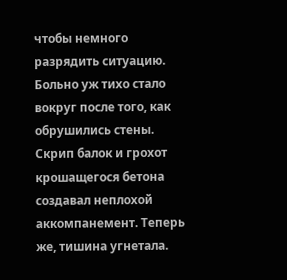чтобы немного разрядить ситуацию. Больно уж тихо стало вокруг после того, как обрушились стены. Скрип балок и грохот крошащегося бетона создавал неплохой аккомпанемент. Теперь же, тишина угнетала.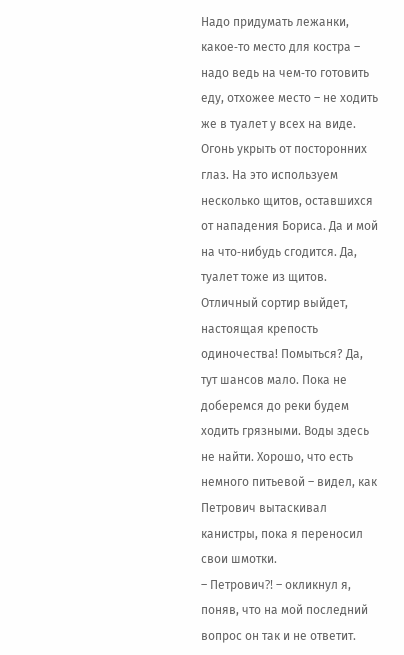Надо придумать лежанки, какое‑то место для костра – надо ведь на чем‑то готовить еду, отхожее место – не ходить же в туалет у всех на виде. Огонь укрыть от посторонних глаз. На это используем несколько щитов, оставшихся от нападения Бориса. Да и мой на что‑нибудь сгодится. Да, туалет тоже из щитов. Отличный сортир выйдет, настоящая крепость одиночества! Помыться? Да, тут шансов мало. Пока не доберемся до реки будем ходить грязными. Воды здесь не найти. Хорошо, что есть немного питьевой – видел, как Петрович вытаскивал канистры, пока я переносил свои шмотки.
– Петрович⁈ – окликнул я, поняв, что на мой последний вопрос он так и не ответит.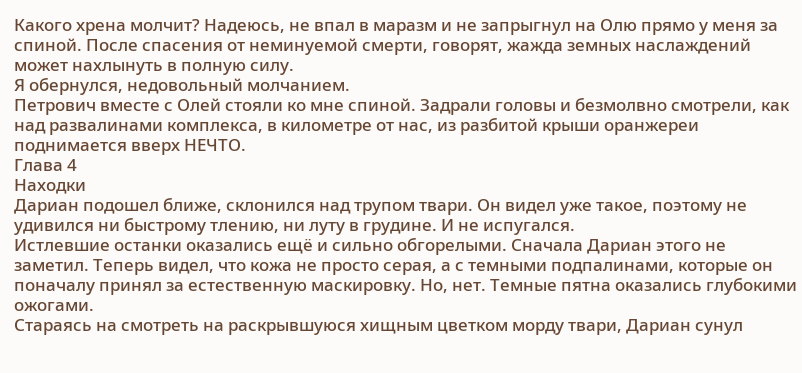Какого хрена молчит? Надеюсь, не впал в маразм и не запрыгнул на Олю прямо у меня за спиной. После спасения от неминуемой смерти, говорят, жажда земных наслаждений может нахлынуть в полную силу.
Я обернулся, недовольный молчанием.
Петрович вместе с Олей стояли ко мне спиной. Задрали головы и безмолвно смотрели, как над развалинами комплекса, в километре от нас, из разбитой крыши оранжереи поднимается вверх НЕЧТО.
Глава 4
Находки
Дариан подошел ближе, склонился над трупом твари. Он видел уже такое, поэтому не удивился ни быстрому тлению, ни луту в грудине. И не испугался.
Истлевшие останки оказались ещё и сильно обгорелыми. Сначала Дариан этого не заметил. Теперь видел, что кожа не просто серая, а с темными подпалинами, которые он поначалу принял за естественную маскировку. Но, нет. Темные пятна оказались глубокими ожогами.
Стараясь на смотреть на раскрывшуюся хищным цветком морду твари, Дариан сунул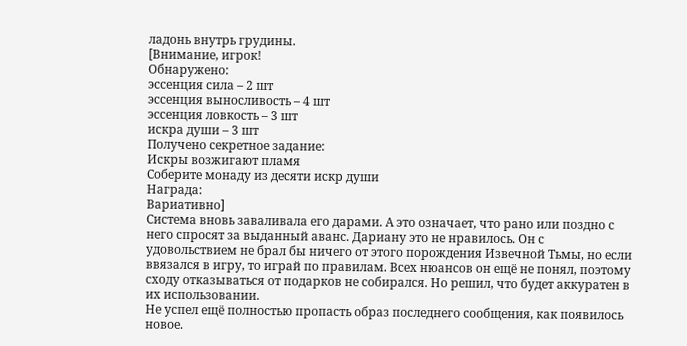ладонь внутрь грудины.
[Внимание, игрок!
Обнаружено:
эссенция сила – 2 шт
эссенция выносливость – 4 шт
эссенция ловкость – 3 шт
искра души – 3 шт
Получено секретное задание:
Искры возжигают пламя
Соберите монаду из десяти искр души
Награда:
Вариативно]
Система вновь заваливала его дарами. А это означает, что рано или поздно с него спросят за выданный аванс. Дариану это не нравилось. Он с удовольствием не брал бы ничего от этого порождения Извечной Тьмы, но если ввязался в игру, то играй по правилам. Всех нюансов он ещё не понял, поэтому сходу отказываться от подарков не собирался. Но решил, что будет аккуратен в их использовании.
Не успел ещё полностью пропасть образ последнего сообщения, как появилось новое.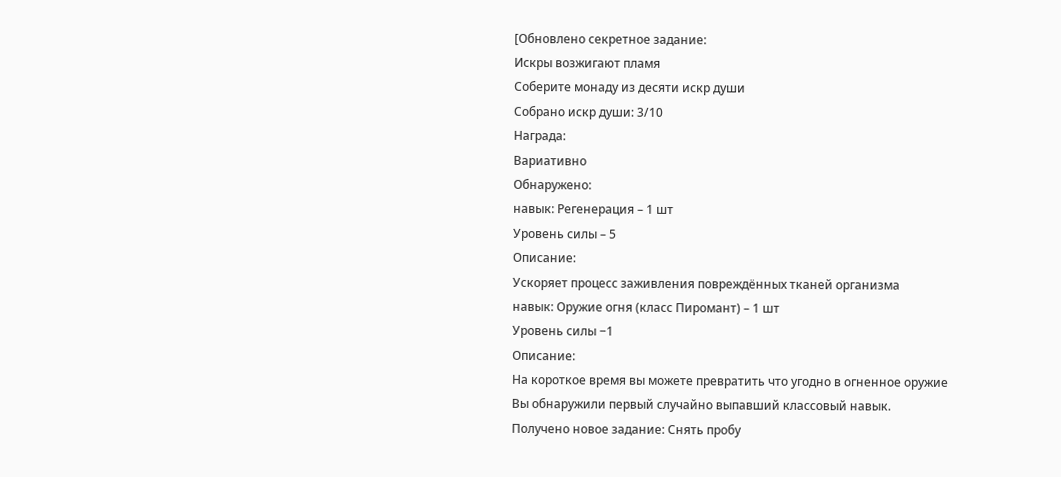[Обновлено секретное задание:
Искры возжигают пламя
Соберите монаду из десяти искр души
Собрано искр души: 3/10
Награда:
Вариативно
Обнаружено:
навык: Регенерация – 1 шт
Уровень силы – 5
Описание:
Ускоряет процесс заживления повреждённых тканей организма
навык: Оружие огня (класс Пиромант) – 1 шт
Уровень силы −1
Описание:
На короткое время вы можете превратить что угодно в огненное оружие
Вы обнаружили первый случайно выпавший классовый навык.
Получено новое задание: Снять пробу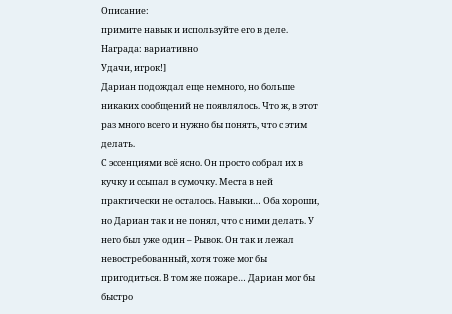Описание:
примите навык и используйте его в деле.
Награда: вариативно
Удачи, игрок!]
Дариан подождал еще немного, но больше никаких сообщений не появлялось. Что ж, в этот раз много всего и нужно бы понять, что с этим делать.
С эссенциями всё ясно. Он просто собрал их в кучку и ссыпал в сумочку. Места в ней практически не осталось. Навыки… Оба хороши, но Дариан так и не понял, что с ними делать. У него был уже один – Рывок. Он так и лежал невостребованный, хотя тоже мог бы пригодиться. В том же пожаре… Дариан мог бы быстро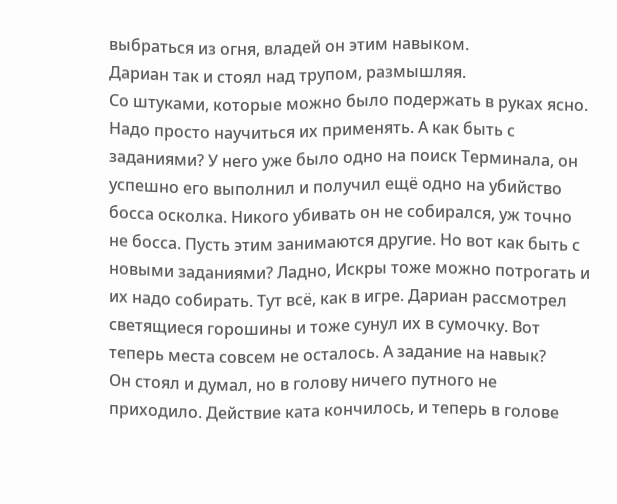выбраться из огня, владей он этим навыком.
Дариан так и стоял над трупом, размышляя.
Со штуками, которые можно было подержать в руках ясно. Надо просто научиться их применять. А как быть с заданиями? У него уже было одно на поиск Терминала, он успешно его выполнил и получил ещё одно на убийство босса осколка. Никого убивать он не собирался, уж точно не босса. Пусть этим занимаются другие. Но вот как быть с новыми заданиями? Ладно, Искры тоже можно потрогать и их надо собирать. Тут всё, как в игре. Дариан рассмотрел светящиеся горошины и тоже сунул их в сумочку. Вот теперь места совсем не осталось. А задание на навык?
Он стоял и думал, но в голову ничего путного не приходило. Действие ката кончилось, и теперь в голове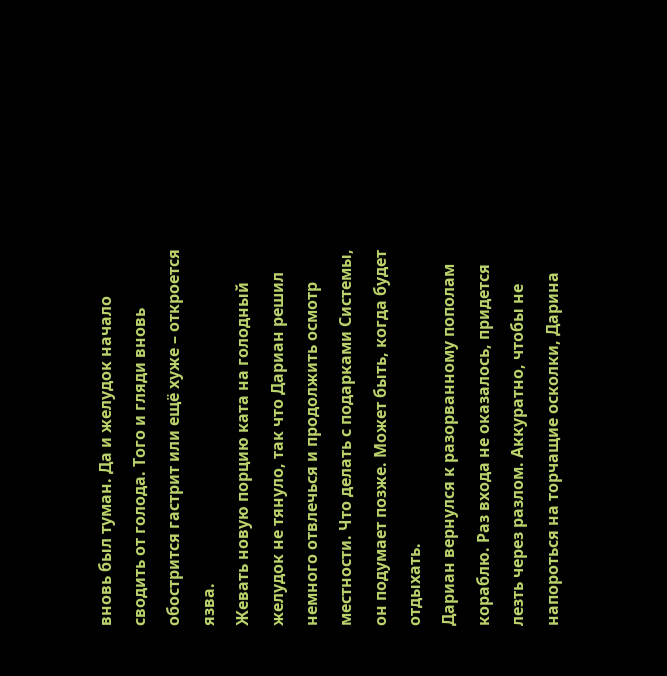вновь был туман. Да и желудок начало сводить от голода. Того и гляди вновь обострится гастрит или ещё хуже – откроется язва.
Жевать новую порцию ката на голодный желудок не тянуло, так что Дариан решил немного отвлечься и продолжить осмотр местности. Что делать с подарками Системы, он подумает позже. Может быть, когда будет отдыхать.
Дариан вернулся к разорванному пополам кораблю. Раз входа не оказалось, придется лезть через разлом. Аккуратно, чтобы не напороться на торчащие осколки, Дарина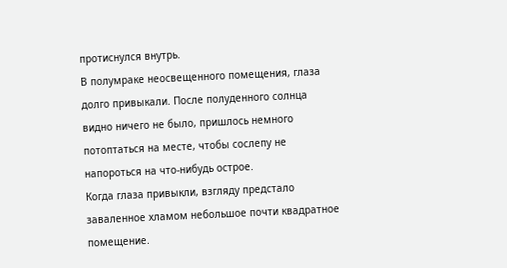протиснулся внутрь.
В полумраке неосвещенного помещения, глаза долго привыкали. После полуденного солнца видно ничего не было, пришлось немного потоптаться на месте, чтобы сослепу не напороться на что‑нибудь острое.
Когда глаза привыкли, взгляду предстало заваленное хламом небольшое почти квадратное помещение.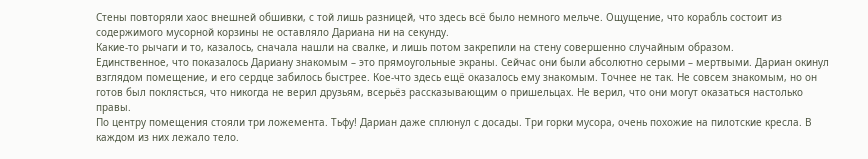Стены повторяли хаос внешней обшивки, с той лишь разницей, что здесь всё было немного мельче. Ощущение, что корабль состоит из содержимого мусорной корзины не оставляло Дариана ни на секунду.
Какие‑то рычаги и то, казалось, сначала нашли на свалке, и лишь потом закрепили на стену совершенно случайным образом.
Единственное, что показалось Дариану знакомым – это прямоугольные экраны. Сейчас они были абсолютно серыми – мертвыми. Дариан окинул взглядом помещение, и его сердце забилось быстрее. Кое‑что здесь ещё оказалось ему знакомым. Точнее не так. Не совсем знакомым, но он готов был поклясться, что никогда не верил друзьям, всерьёз рассказывающим о пришельцах. Не верил, что они могут оказаться настолько правы.
По центру помещения стояли три ложемента. Тьфу! Дариан даже сплюнул с досады. Три горки мусора, очень похожие на пилотские кресла. В каждом из них лежало тело.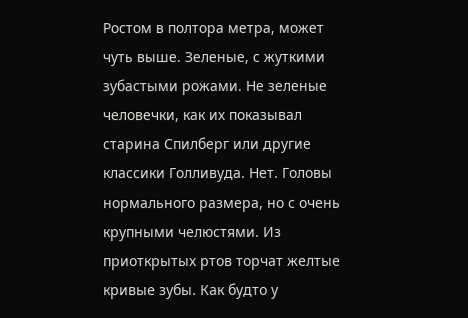Ростом в полтора метра, может чуть выше. Зеленые, с жуткими зубастыми рожами. Не зеленые человечки, как их показывал старина Спилберг или другие классики Голливуда. Нет. Головы нормального размера, но с очень крупными челюстями. Из приоткрытых ртов торчат желтые кривые зубы. Как будто у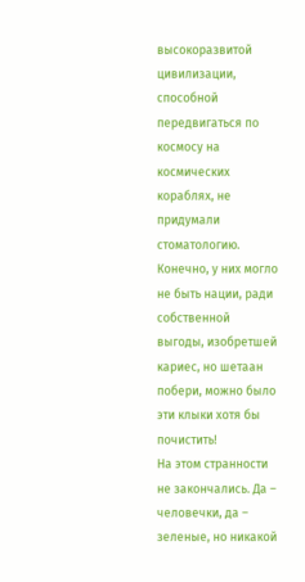высокоразвитой цивилизации, способной передвигаться по космосу на космических кораблях, не придумали стоматологию. Конечно, у них могло не быть нации, ради собственной выгоды, изобретшей кариес, но шетаан побери, можно было эти клыки хотя бы почистить!
На этом странности не закончались. Да – человечки, да – зеленые, но никакой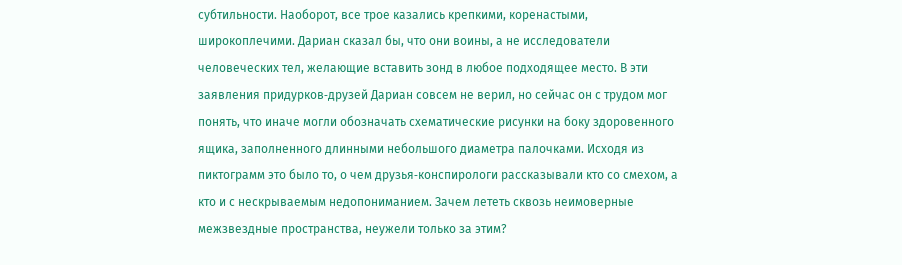субтильности. Наоборот, все трое казались крепкими, коренастыми, широкоплечими. Дариан сказал бы, что они воины, а не исследователи человеческих тел, желающие вставить зонд в любое подходящее место. В эти заявления придурков‑друзей Дариан совсем не верил, но сейчас он с трудом мог понять, что иначе могли обозначать схематические рисунки на боку здоровенного ящика, заполненного длинными небольшого диаметра палочками. Исходя из пиктограмм это было то, о чем друзья‑конспирологи рассказывали кто со смехом, а кто и с нескрываемым недопониманием. Зачем лететь сквозь неимоверные межзвездные пространства, неужели только за этим?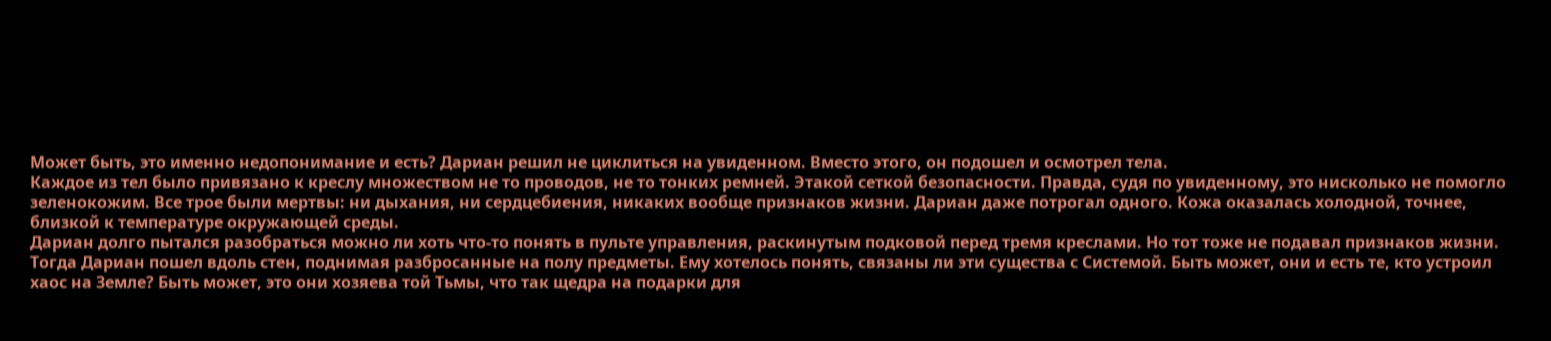Может быть, это именно недопонимание и есть? Дариан решил не циклиться на увиденном. Вместо этого, он подошел и осмотрел тела.
Каждое из тел было привязано к креслу множеством не то проводов, не то тонких ремней. Этакой сеткой безопасности. Правда, судя по увиденному, это нисколько не помогло зеленокожим. Все трое были мертвы: ни дыхания, ни сердцебиения, никаких вообще признаков жизни. Дариан даже потрогал одного. Кожа оказалась холодной, точнее, близкой к температуре окружающей среды.
Дариан долго пытался разобраться можно ли хоть что‑то понять в пульте управления, раскинутым подковой перед тремя креслами. Но тот тоже не подавал признаков жизни.
Тогда Дариан пошел вдоль стен, поднимая разбросанные на полу предметы. Ему хотелось понять, связаны ли эти существа с Системой. Быть может, они и есть те, кто устроил хаос на Земле? Быть может, это они хозяева той Тьмы, что так щедра на подарки для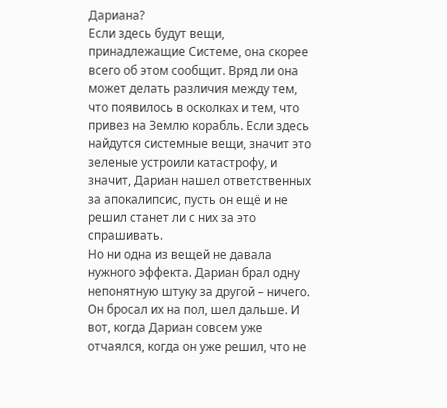Дариана?
Если здесь будут вещи, принадлежащие Системе, она скорее всего об этом сообщит. Вряд ли она может делать различия между тем, что появилось в осколках и тем, что привез на Землю корабль. Если здесь найдутся системные вещи, значит это зеленые устроили катастрофу, и значит, Дариан нашел ответственных за апокалипсис, пусть он ещё и не решил станет ли с них за это спрашивать.
Но ни одна из вещей не давала нужного эффекта. Дариан брал одну непонятную штуку за другой – ничего. Он бросал их на пол, шел дальше. И вот, когда Дариан совсем уже отчаялся, когда он уже решил, что не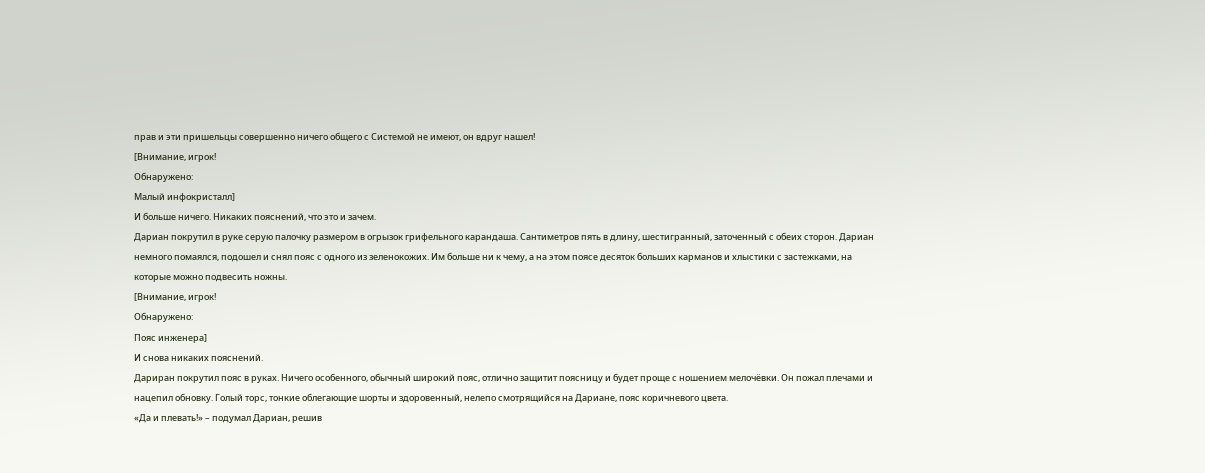прав и эти пришельцы совершенно ничего общего с Системой не имеют, он вдруг нашел!
[Внимание, игрок!
Обнаружено:
Малый инфокристалл]
И больше ничего. Никаких пояснений, что это и зачем.
Дариан покрутил в руке серую палочку размером в огрызок грифельного карандаша. Сантиметров пять в длину, шестигранный, заточенный с обеих сторон. Дариан немного помаялся, подошел и снял пояс с одного из зеленокожих. Им больше ни к чему, а на этом поясе десяток больших карманов и хлыстики с застежками, на которые можно подвесить ножны.
[Внимание, игрок!
Обнаружено:
Пояс инженера]
И снова никаких пояснений.
Дариран покрутил пояс в руках. Ничего особенного, обычный широкий пояс, отлично защитит поясницу и будет проще с ношением мелочёвки. Он пожал плечами и нацепил обновку. Голый торс, тонкие облегающие шорты и здоровенный, нелепо смотрящийся на Дариане, пояс коричневого цвета.
«Да и плевать!» – подумал Дариан, решив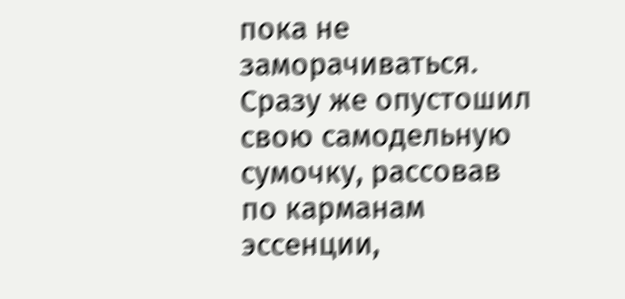пока не заморачиваться.
Сразу же опустошил свою самодельную сумочку, рассовав по карманам эссенции,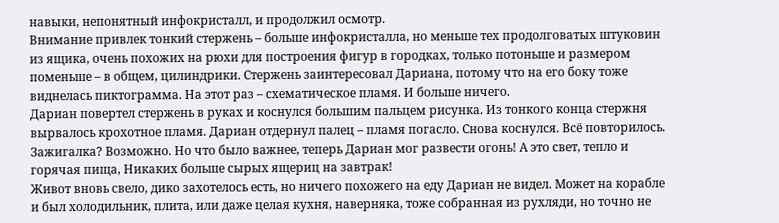навыки, непонятный инфокристалл, и продолжил осмотр.
Внимание привлек тонкий стержень – больше инфокристалла, но меньше тех продолговатых штуковин из ящика, очень похожих на рюхи для построения фигур в городках, только потоньше и размером поменьше – в общем, цилиндрики. Стержень заинтересовал Дариана, потому что на его боку тоже виднелась пиктограмма. На этот раз – схематическое пламя. И больше ничего.
Дариан повертел стержень в руках и коснулся большим пальцем рисунка. Из тонкого конца стержня вырвалось крохотное пламя. Дариан отдернул палец – пламя погасло. Снова коснулся. Всё повторилось. Зажигалка? Возможно. Но что было важнее, теперь Дариан мог развести огонь! А это свет, тепло и горячая пища, Никаких больше сырых ящериц на завтрак!
Живот вновь свело, дико захотелось есть, но ничего похожего на еду Дариан не видел. Может на корабле и был холодильник, плита, или даже целая кухня, наверняка, тоже собранная из рухляди, но точно не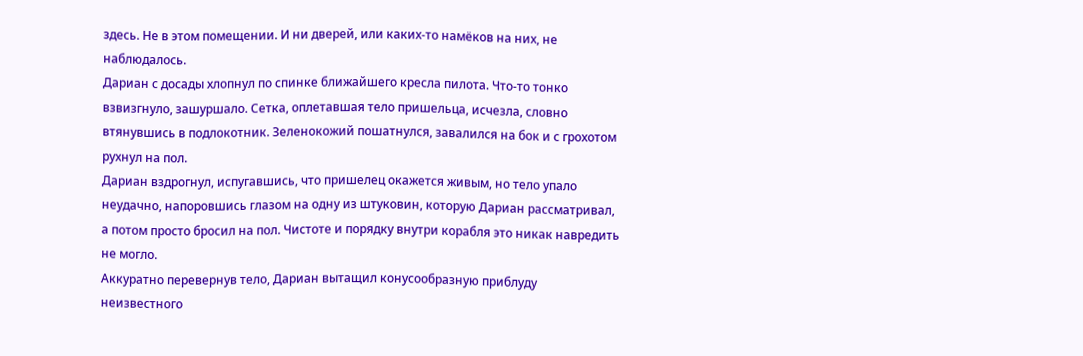здесь. Не в этом помещении. И ни дверей, или каких‑то намёков на них, не наблюдалось.
Дариан с досады хлопнул по спинке ближайшего кресла пилота. Что‑то тонко взвизгнуло, зашуршало. Сетка, оплетавшая тело пришельца, исчезла, словно втянувшись в подлокотник. Зеленокожий пошатнулся, завалился на бок и с грохотом рухнул на пол.
Дариан вздрогнул, испугавшись, что пришелец окажется живым, но тело упало неудачно, напоровшись глазом на одну из штуковин, которую Дариан рассматривал, а потом просто бросил на пол. Чистоте и порядку внутри корабля это никак навредить не могло.
Аккуратно перевернув тело, Дариан вытащил конусообразную приблуду неизвестного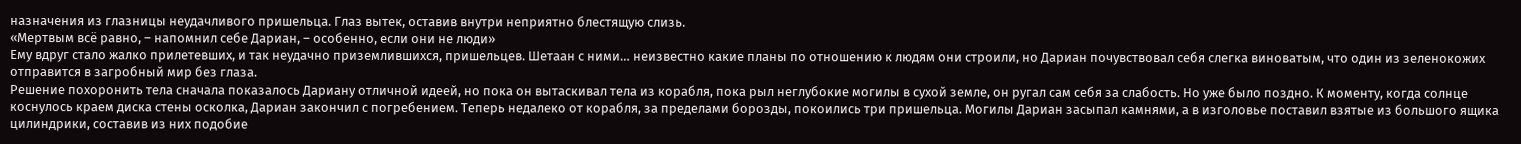назначения из глазницы неудачливого пришельца. Глаз вытек, оставив внутри неприятно блестящую слизь.
«Мертвым всё равно, – напомнил себе Дариан, – особенно, если они не люди»
Ему вдруг стало жалко прилетевших, и так неудачно приземлившихся, пришельцев. Шетаан с ними… неизвестно какие планы по отношению к людям они строили, но Дариан почувствовал себя слегка виноватым, что один из зеленокожих отправится в загробный мир без глаза.
Решение похоронить тела сначала показалось Дариану отличной идеей, но пока он вытаскивал тела из корабля, пока рыл неглубокие могилы в сухой земле, он ругал сам себя за слабость. Но уже было поздно. К моменту, когда солнце коснулось краем диска стены осколка, Дариан закончил с погребением. Теперь недалеко от корабля, за пределами борозды, покоились три пришельца. Могилы Дариан засыпал камнями, а в изголовье поставил взятые из большого ящика цилиндрики, составив из них подобие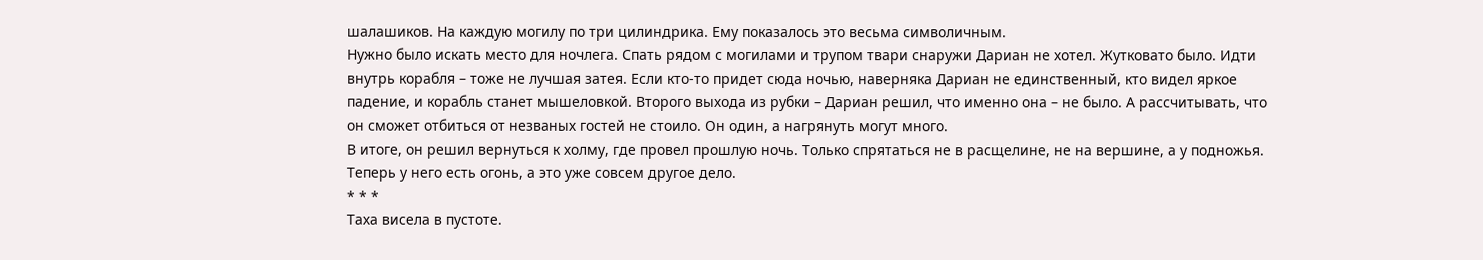шалашиков. На каждую могилу по три цилиндрика. Ему показалось это весьма символичным.
Нужно было искать место для ночлега. Спать рядом с могилами и трупом твари снаружи Дариан не хотел. Жутковато было. Идти внутрь корабля – тоже не лучшая затея. Если кто‑то придет сюда ночью, наверняка Дариан не единственный, кто видел яркое падение, и корабль станет мышеловкой. Второго выхода из рубки – Дариан решил, что именно она – не было. А рассчитывать, что он сможет отбиться от незваных гостей не стоило. Он один, а нагрянуть могут много.
В итоге, он решил вернуться к холму, где провел прошлую ночь. Только спрятаться не в расщелине, не на вершине, а у подножья. Теперь у него есть огонь, а это уже совсем другое дело.
* * *
Таха висела в пустоте.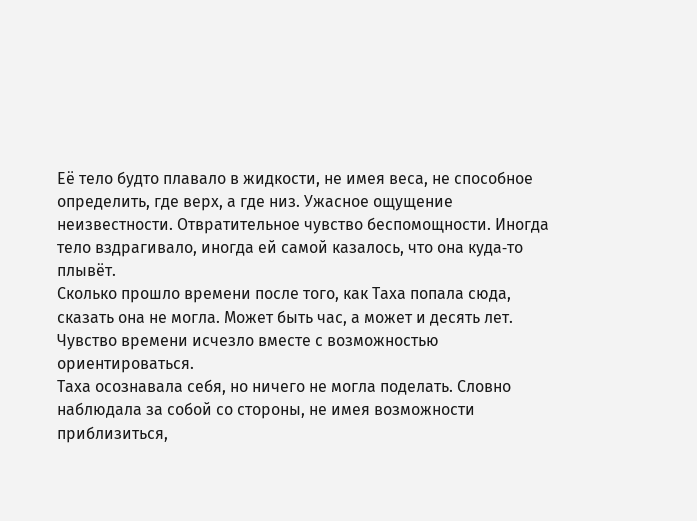Её тело будто плавало в жидкости, не имея веса, не способное определить, где верх, а где низ. Ужасное ощущение неизвестности. Отвратительное чувство беспомощности. Иногда тело вздрагивало, иногда ей самой казалось, что она куда‑то плывёт.
Сколько прошло времени после того, как Таха попала сюда, сказать она не могла. Может быть час, а может и десять лет. Чувство времени исчезло вместе с возможностью ориентироваться.
Таха осознавала себя, но ничего не могла поделать. Словно наблюдала за собой со стороны, не имея возможности приблизиться,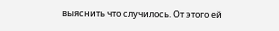выяснить что случилось. От этого ей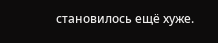становилось ещё хуже.